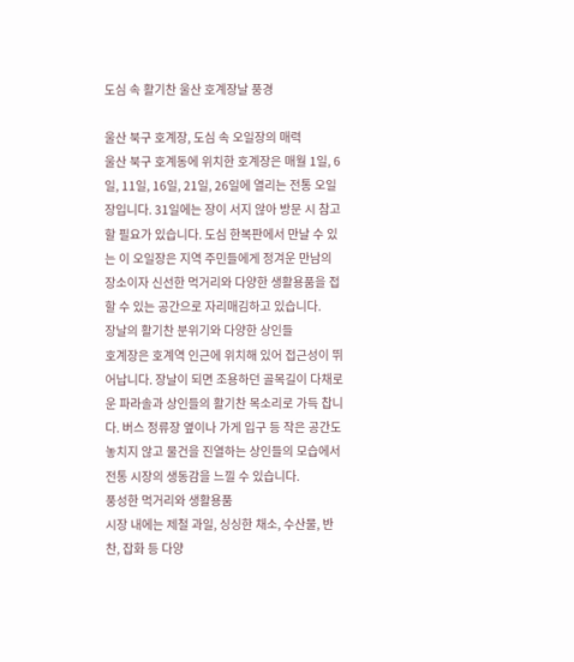도심 속 활기찬 울산 호계장날 풍경

울산 북구 호계장, 도심 속 오일장의 매력
울산 북구 호계동에 위치한 호계장은 매월 1일, 6일, 11일, 16일, 21일, 26일에 열리는 전통 오일장입니다. 31일에는 장이 서지 않아 방문 시 참고할 필요가 있습니다. 도심 한복판에서 만날 수 있는 이 오일장은 지역 주민들에게 정겨운 만남의 장소이자 신선한 먹거리와 다양한 생활용품을 접할 수 있는 공간으로 자리매김하고 있습니다.
장날의 활기찬 분위기와 다양한 상인들
호계장은 호계역 인근에 위치해 있어 접근성이 뛰어납니다. 장날이 되면 조용하던 골목길이 다채로운 파라솔과 상인들의 활기찬 목소리로 가득 찹니다. 버스 정류장 옆이나 가게 입구 등 작은 공간도 놓치지 않고 물건을 진열하는 상인들의 모습에서 전통 시장의 생동감을 느낄 수 있습니다.
풍성한 먹거리와 생활용품
시장 내에는 제철 과일, 싱싱한 채소, 수산물, 반찬, 잡화 등 다양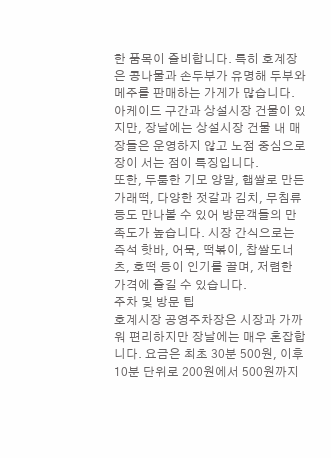한 품목이 즐비합니다. 특히 호계장은 콩나물과 손두부가 유명해 두부와 메주를 판매하는 가게가 많습니다. 아케이드 구간과 상설시장 건물이 있지만, 장날에는 상설시장 건물 내 매장들은 운영하지 않고 노점 중심으로 장이 서는 점이 특징입니다.
또한, 두툼한 기모 양말, 햅쌀로 만든 가래떡, 다양한 젓갈과 김치, 무침류 등도 만나볼 수 있어 방문객들의 만족도가 높습니다. 시장 간식으로는 즉석 핫바, 어묵, 떡볶이, 찹쌀도너츠, 호떡 등이 인기를 끌며, 저렴한 가격에 즐길 수 있습니다.
주차 및 방문 팁
호계시장 공영주차장은 시장과 가까워 편리하지만 장날에는 매우 혼잡합니다. 요금은 최초 30분 500원, 이후 10분 단위로 200원에서 500원까지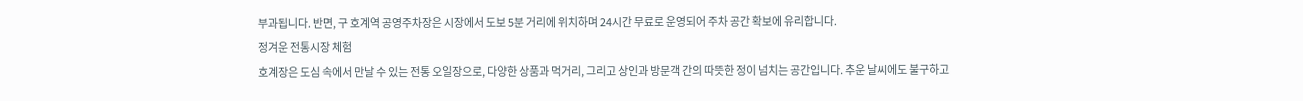부과됩니다. 반면, 구 호계역 공영주차장은 시장에서 도보 5분 거리에 위치하며 24시간 무료로 운영되어 주차 공간 확보에 유리합니다.
정겨운 전통시장 체험
호계장은 도심 속에서 만날 수 있는 전통 오일장으로, 다양한 상품과 먹거리, 그리고 상인과 방문객 간의 따뜻한 정이 넘치는 공간입니다. 추운 날씨에도 불구하고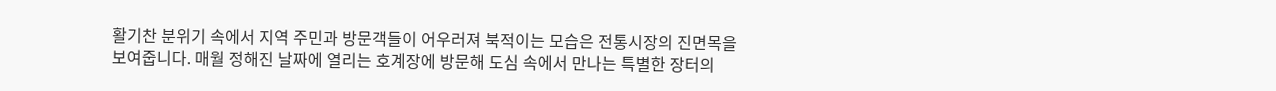활기찬 분위기 속에서 지역 주민과 방문객들이 어우러져 북적이는 모습은 전통시장의 진면목을 보여줍니다. 매월 정해진 날짜에 열리는 호계장에 방문해 도심 속에서 만나는 특별한 장터의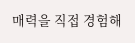매력을 직접 경험해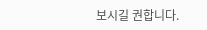보시길 권합니다.